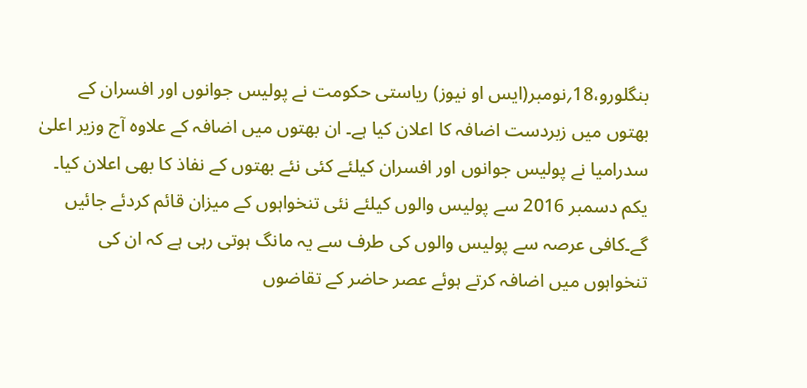بنگلورو،18؍نومبر(ایس او نیوز) ریاستی حکومت نے پولیس جوانوں اور افسران کے بھتوں میں زبردست اضافہ کا اعلان کیا ہے۔ ان بھتوں میں اضافہ کے علاوہ آج وزیر اعلیٰ سدرامیا نے پولیس جوانوں اور افسران کیلئے کئی نئے بھتوں کے نفاذ کا بھی اعلان کیا۔ یکم دسمبر 2016 سے پولیس والوں کیلئے نئی تنخواہوں کے میزان قائم کردئے جائیں گے۔کافی عرصہ سے پولیس والوں کی طرف سے یہ مانگ ہوتی رہی ہے کہ ان کی تنخواہوں میں اضافہ کرتے ہوئے عصر حاضر کے تقاضوں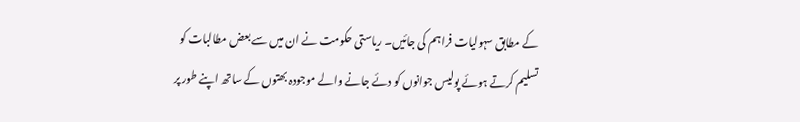کے مطابق سہولیات فراہم کی جائیں۔ ریاستی حکومت نے ان میں سے بعض مطالبات کو تسلیم کرتے ہوئے پولیس جوانوں کو دئے جانے والے موجودہ بھتوں کے ساتھ اپنے طور پر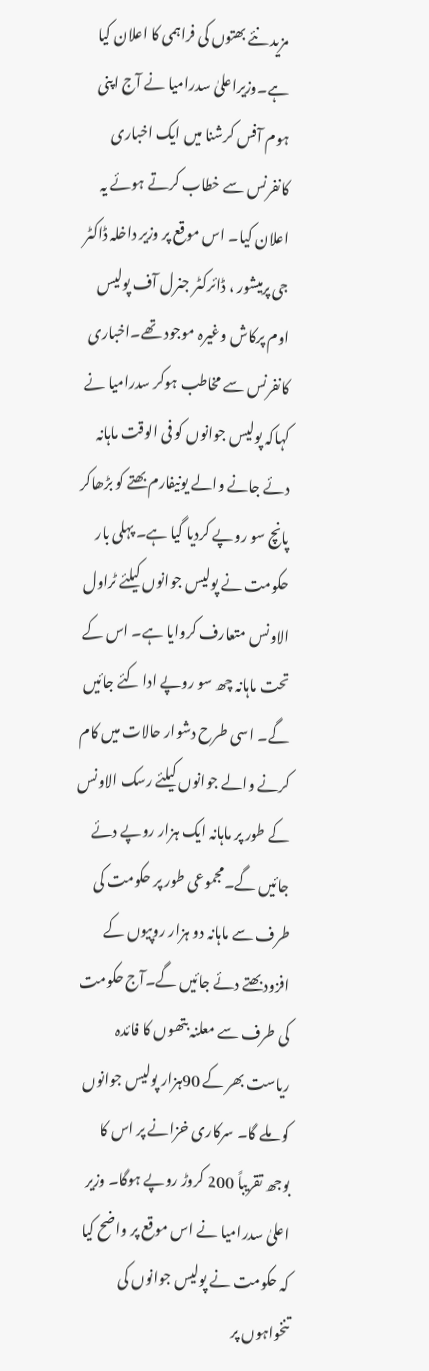مزید نئے بھتوں کی فراہمی کا اعلان کیا ہے۔وزیراعلیٰ سدرامیا نے آج اپنی ہوم آفس کرشنا میں ایک اخباری کانفرنس سے خطاب کرتے ہوئے یہ اعلان کیا۔ اس موقع پر وزیر داخلہ ڈاکٹر جی پرمیشور ، ڈائرکٹر جنرل آف پولیس اوم پرکاش وغیرہ موجود تھے۔اخباری کانفرنس سے مخاطب ہوکر سدرامیا نے کہاکہ پولیس جوانوں کو فی الوقت ماہانہ دئے جانے والے یونیفارم بھتے کو بڑھاکر پانچ سو روپے کردیا گیا ہے۔ پہلی بار حکومت نے پولیس جوانوں کیلئے ٹراول الاونس متعارف کروایا ہے۔ اس کے تحت ماہانہ چھ سو روپے ادا کئے جائیں گے۔ اسی طرح دشوار حالات میں کام کرنے والے جوانوں کیلئے رسک الاونس کے طور پر ماہانہ ایک ہزار روپے دئے جائیں گے۔مجموعی طور پر حکومت کی طرف سے ماہانہ دو ہزار روپیوں کے افزود بھتے دئے جائیں گے۔آج حکومت کی طرف سے معلنہ بتھوں کا فائدہ ریاست بھر کے 90ہزار پولیس جوانوں کو ملے گا۔ سرکاری خزانے پر اس کا بوجھ تقریباً 200 کروڑ روپے ہوگا۔ وزیر اعلیٰ سدرامیا نے اس موقع پر واضح کیا کہ حکومت نے پولیس جوانوں کی تنخواہوں پر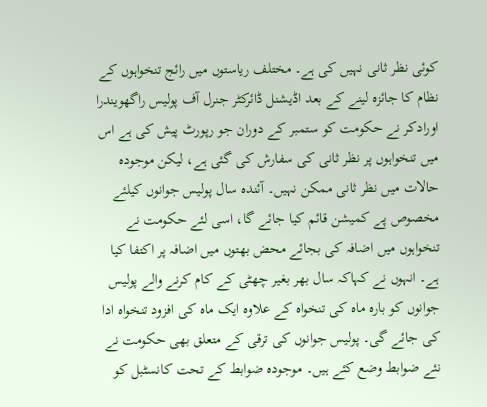کوئی نظر ثانی نہیں کی ہے۔ مختلف ریاستوں میں رائج تنخواہوں کے نظام کا جائزہ لینے کے بعد اڈیشنل ڈائرکٹر جنرل آف پولیس راگھویندرا اورادکر نے حکومت کو ستمبر کے دوران جو رپورٹ پیش کی ہے اس میں تنخواہوں پر نظر ثانی کی سفارش کی گئی ہے، لیکن موجودہ حالات میں نظر ثانی ممکن نہیں۔ آئندہ سال پولیس جوانوں کیلئے مخصوص پے کمیشن قائم کیا جائے گا، اسی لئے حکومت نے تنخواہوں میں اضافہ کی بجائے محض بھتوں میں اضافہ پر اکتفا کیا ہے۔ انہوں نے کہاکہ سال بھر بغیر چھٹی کے کام کرنے والے پولیس جوانوں کو بارہ ماہ کی تنخواہ کے علاوہ ایک ماہ کی افزود تنخواہ ادا کی جائے گی۔ پولیس جوانوں کی ترقی کے متعلق بھی حکومت نے نئے ضوابط وضع کئے ہیں۔ موجودہ ضوابط کے تحت کانسٹبل کو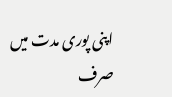اپنی پوری مدت میں صرف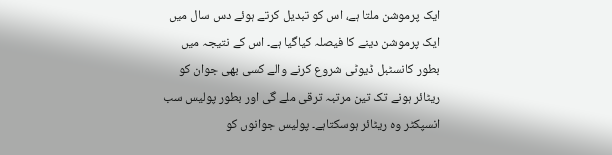ایک پرموشن ملتا ہے، اس کو تبدیل کرتے ہوئے دس سال میں ایک پرموشن دینے کا فیصلہ کیاگیا ہے۔ اس کے نتیجہ میں بطور کانسٹبل ڈیوٹی شروع کرنے والے کسی بھی جوان کو ریٹائر ہونے تک تین مرتبہ ترقی ملے گی اور بطور پولیس سب انسپکٹر وہ ریٹائر ہوسکتاہے۔ پولیس جوانوں کو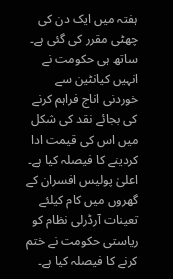ہفتہ میں ایک دن کی چھٹی مقرر کی گئی ہے۔ ساتھ ہی حکومت نے انہیں کیانٹین سے خوردنی اناج فراہم کرنے کی بجائے نقد کی شکل میں اس کی قیمت ادا کردینے کا فیصلہ کیا ہے۔ اعلیٰ پولیس افسران کے گھروں میں کام کیلئے تعینات آرڈرلی نظام کو ریاستی حکومت نے ختم کرنے کا فیصلہ کیا ہے۔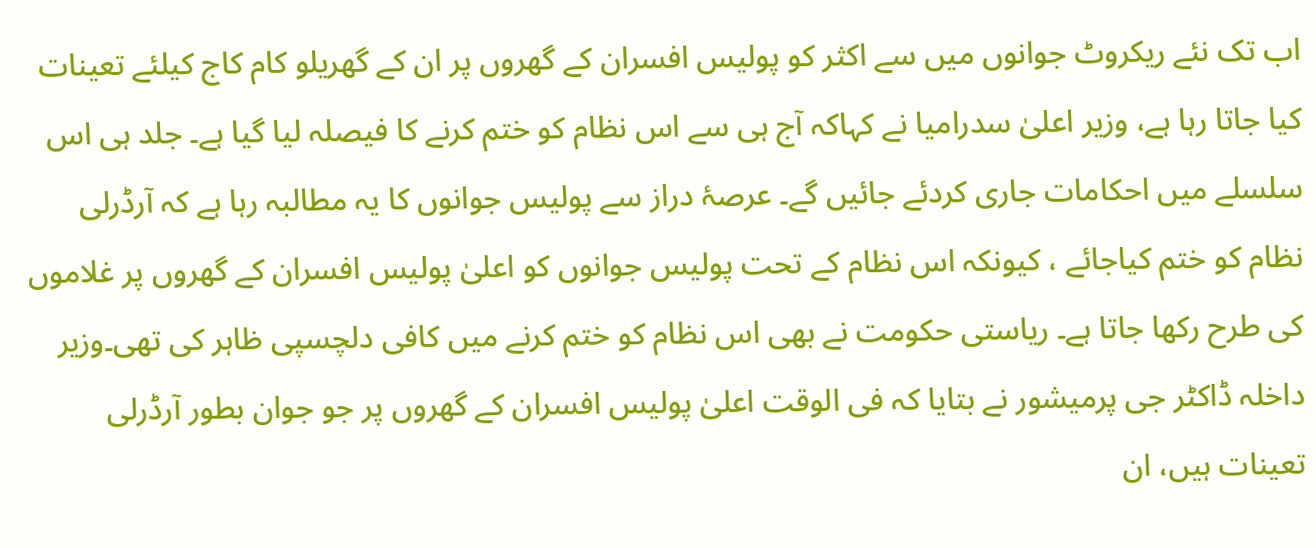اب تک نئے ریکروٹ جوانوں میں سے اکثر کو پولیس افسران کے گھروں پر ان کے گھریلو کام کاج کیلئے تعینات کیا جاتا رہا ہے، وزیر اعلیٰ سدرامیا نے کہاکہ آج ہی سے اس نظام کو ختم کرنے کا فیصلہ لیا گیا ہے۔ جلد ہی اس سلسلے میں احکامات جاری کردئے جائیں گے۔ عرصۂ دراز سے پولیس جوانوں کا یہ مطالبہ رہا ہے کہ آرڈرلی نظام کو ختم کیاجائے ، کیونکہ اس نظام کے تحت پولیس جوانوں کو اعلیٰ پولیس افسران کے گھروں پر غلاموں کی طرح رکھا جاتا ہے۔ ریاستی حکومت نے بھی اس نظام کو ختم کرنے میں کافی دلچسپی ظاہر کی تھی۔وزیر داخلہ ڈاکٹر جی پرمیشور نے بتایا کہ فی الوقت اعلیٰ پولیس افسران کے گھروں پر جو جوان بطور آرڈرلی تعینات ہیں، ان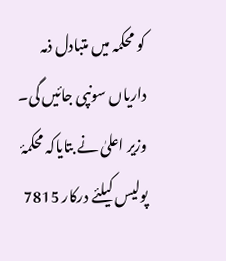کو محکمہ میں متبادل ذمہ داریاں سونپی جائیں گی۔ وزیر اعلیٰ نے بتایاکہ محکمۂ پولیس کیلئے درکار 7815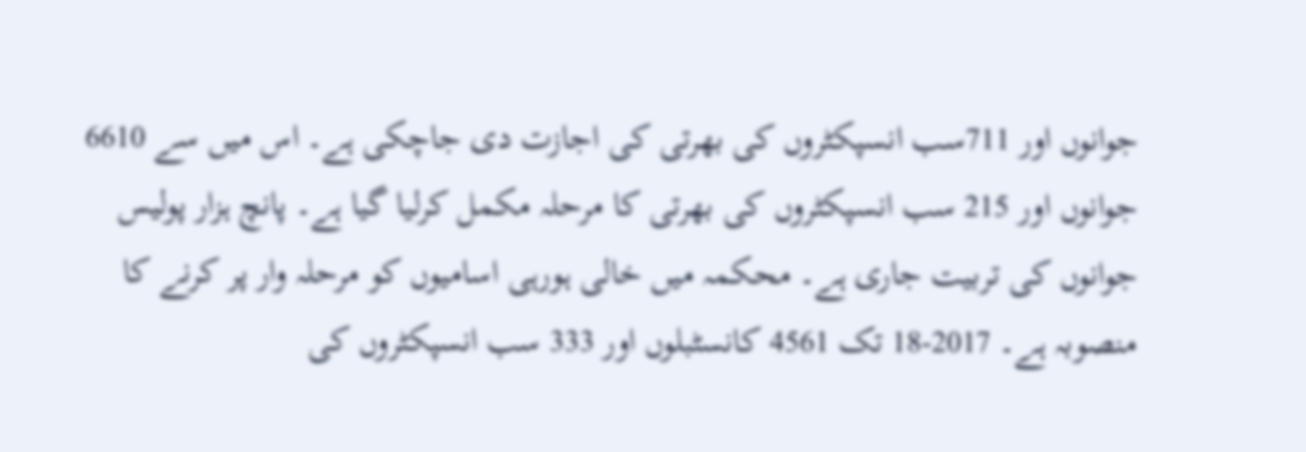جوانوں اور 711سب انسپکٹروں کی بھرتی کی اجازت دی جاچکی ہے۔ اس میں سے 6610 جوانوں اور 215 سب انسپکٹروں کی بھرتی کا مرحلہ مکمل کرلیا گیا ہے۔ پانچ ہزار پولیس جوانوں کی تربیت جاری ہے۔ محکمہ میں خالی ہورہی اسامیوں کو مرحلہ وار پر کرنے کا منصوبہ ہے۔ 2017-18 تک 4561 کانسٹبلوں اور 333 سب انسپکٹروں کی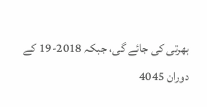بھرتی کی جائے گی، جبکہ 2018-19 کے دوران 4045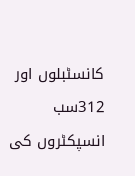کانسٹبلوں اور 312سب انسپکٹروں کی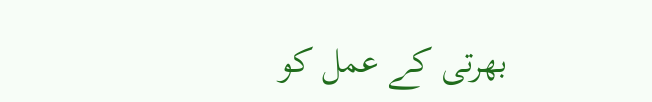بھرتی کے عمل کو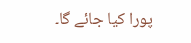پورا کیا جائے گا۔